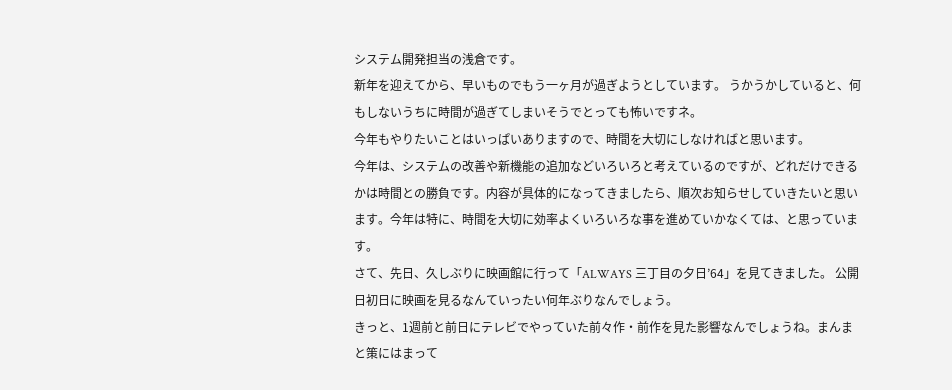システム開発担当の浅倉です。
新年を迎えてから、早いものでもう一ヶ月が過ぎようとしています。 うかうかしていると、何もしないうちに時間が過ぎてしまいそうでとっても怖いですネ。
今年もやりたいことはいっぱいありますので、時間を大切にしなければと思います。
今年は、システムの改善や新機能の追加などいろいろと考えているのですが、どれだけできるかは時間との勝負です。内容が具体的になってきましたら、順次お知らせしていきたいと思います。今年は特に、時間を大切に効率よくいろいろな事を進めていかなくては、と思っています。
さて、先日、久しぶりに映画館に行って「ALWAYS 三丁目の夕日’64」を見てきました。 公開日初日に映画を見るなんていったい何年ぶりなんでしょう。
きっと、1週前と前日にテレビでやっていた前々作・前作を見た影響なんでしょうね。まんまと策にはまって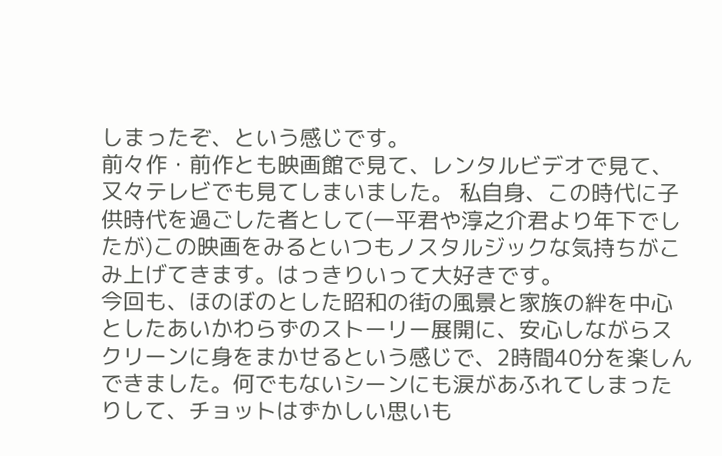しまったぞ、という感じです。
前々作・前作とも映画館で見て、レンタルビデオで見て、又々テレビでも見てしまいました。 私自身、この時代に子供時代を過ごした者として(一平君や淳之介君より年下でしたが)この映画をみるといつもノスタルジックな気持ちがこみ上げてきます。はっきりいって大好きです。
今回も、ほのぼのとした昭和の街の風景と家族の絆を中心としたあいかわらずのストーリー展開に、安心しながらスクリーンに身をまかせるという感じで、2時間40分を楽しんできました。何でもないシーンにも涙があふれてしまったりして、チョットはずかしい思いも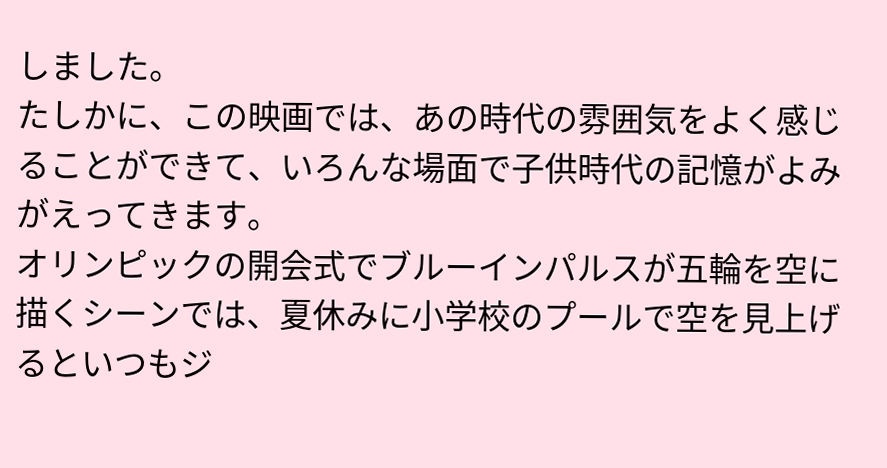しました。
たしかに、この映画では、あの時代の雰囲気をよく感じることができて、いろんな場面で子供時代の記憶がよみがえってきます。
オリンピックの開会式でブルーインパルスが五輪を空に描くシーンでは、夏休みに小学校のプールで空を見上げるといつもジ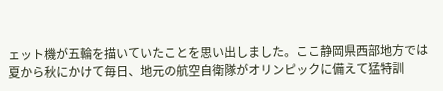ェット機が五輪を描いていたことを思い出しました。ここ静岡県西部地方では夏から秋にかけて毎日、地元の航空自衛隊がオリンピックに備えて猛特訓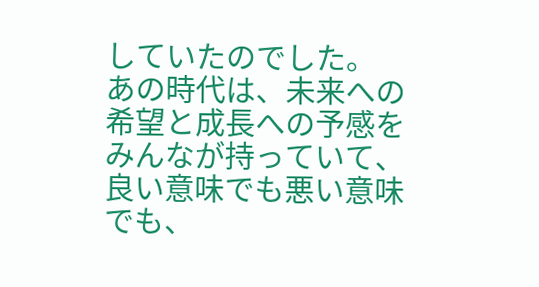していたのでした。
あの時代は、未来への希望と成長への予感をみんなが持っていて、良い意味でも悪い意味でも、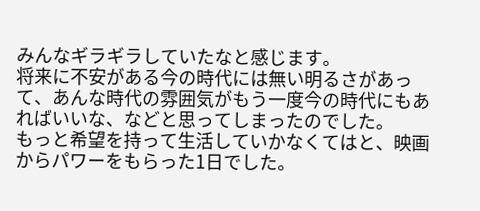みんなギラギラしていたなと感じます。
将来に不安がある今の時代には無い明るさがあって、あんな時代の雰囲気がもう一度今の時代にもあればいいな、などと思ってしまったのでした。
もっと希望を持って生活していかなくてはと、映画からパワーをもらった1日でした。